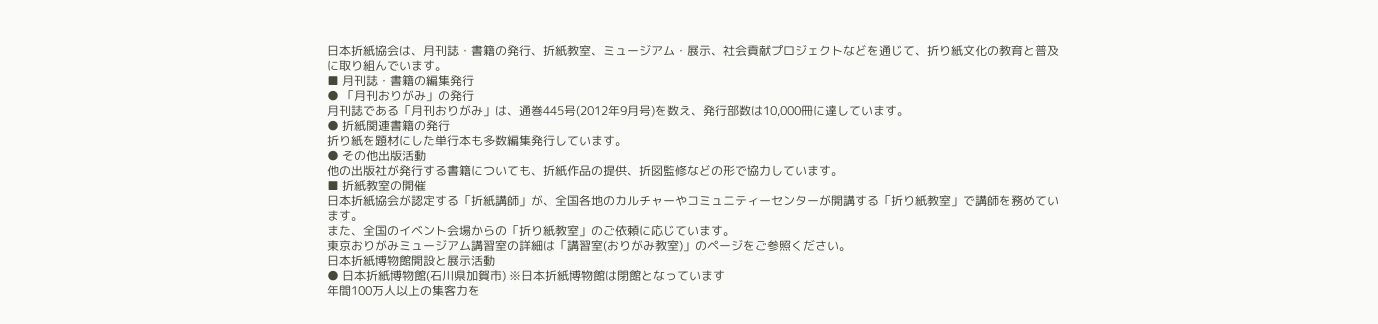日本折紙協会は、月刊誌・書籍の発行、折紙教室、ミュージアム・展示、社会貢献プロジェクトなどを通じて、折り紙文化の教育と普及に取り組んでいます。
■ 月刊誌・書籍の編集発行
● 「月刊おりがみ」の発行
月刊誌である「月刊おりがみ」は、通巻445号(2012年9月号)を数え、発行部数は10,000冊に達しています。
● 折紙関連書籍の発行
折り紙を題材にした単行本も多数編集発行しています。
● その他出版活動
他の出版社が発行する書籍についても、折紙作品の提供、折図監修などの形で協力しています。
■ 折紙教室の開催
日本折紙協会が認定する「折紙講師」が、全国各地のカルチャーやコミュニティーセンターが開講する「折り紙教室」で講師を務めています。
また、全国のイベント会場からの「折り紙教室」のご依頼に応じています。
東京おりがみミュージアム講習室の詳細は「講習室(おりがみ教室)」のページをご参照ください。
日本折紙博物館開設と展示活動
● 日本折紙博物館(石川県加賀市) ※日本折紙博物館は閉館となっています
年間100万人以上の集客力を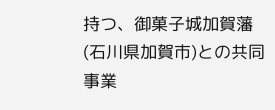持つ、御菓子城加賀藩(石川県加賀市)との共同事業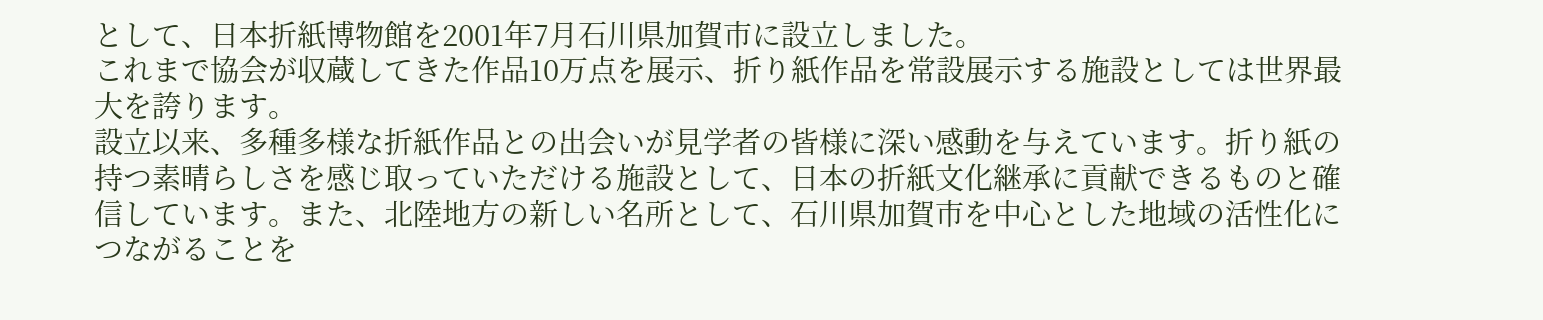として、日本折紙博物館を2001年7月石川県加賀市に設立しました。
これまで協会が収蔵してきた作品10万点を展示、折り紙作品を常設展示する施設としては世界最大を誇ります。
設立以来、多種多様な折紙作品との出会いが見学者の皆様に深い感動を与えています。折り紙の持つ素晴らしさを感じ取っていただける施設として、日本の折紙文化継承に貢献できるものと確信しています。また、北陸地方の新しい名所として、石川県加賀市を中心とした地域の活性化につながることを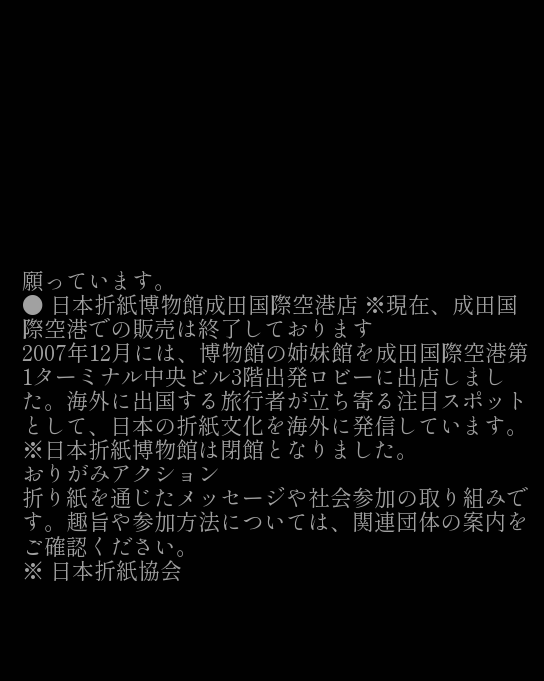願っています。
● 日本折紙博物館成田国際空港店 ※現在、成田国際空港での販売は終了しております
2007年12月には、博物館の姉妹館を成田国際空港第1ターミナル中央ビル3階出発ロビーに出店しました。海外に出国する旅行者が立ち寄る注目スポットとして、日本の折紙文化を海外に発信しています。
※日本折紙博物館は閉館となりました。
おりがみアクション
折り紙を通じたメッセージや社会参加の取り組みです。趣旨や参加方法については、関連団体の案内をご確認ください。
※ 日本折紙協会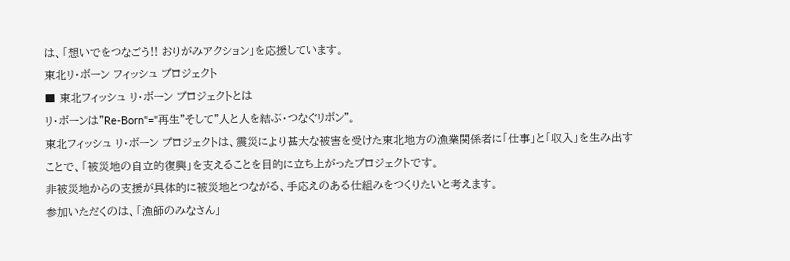は、「想いでをつなごう!! おりがみアクション」を応援しています。
東北リ・ボーン フィッシュ プロジェクト
■ 東北フィッシュ リ・ボーン プロジェクトとは
リ・ボーンは"Re-Born"="再生"そして"人と人を結ぶ・つなぐリボン"。
東北フィッシュ リ・ボーン プロジェクトは、震災により甚大な被害を受けた東北地方の漁業関係者に「仕事」と「収入」を生み出すことで、「被災地の自立的復興」を支えることを目的に立ち上がったプロジェクトです。
非被災地からの支援が具体的に被災地とつながる、手応えのある仕組みをつくりたいと考えます。
参加いただくのは、「漁師のみなさん」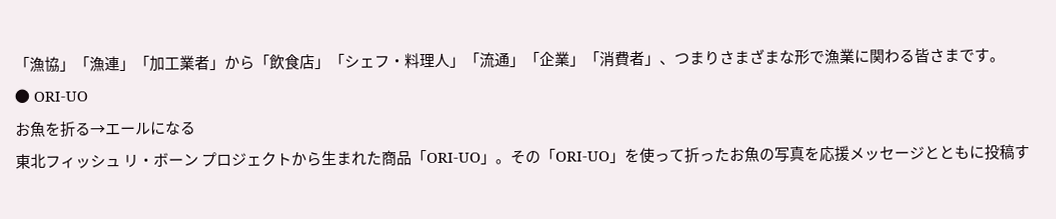「漁協」「漁連」「加工業者」から「飲食店」「シェフ・料理人」「流通」「企業」「消費者」、つまりさまざまな形で漁業に関わる皆さまです。
● ORI-UO
お魚を折る→エールになる
東北フィッシュ リ・ボーン プロジェクトから生まれた商品「ORI-UO」。その「ORI-UO」を使って折ったお魚の写真を応援メッセージとともに投稿す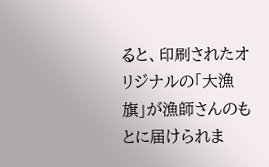ると、印刷されたオリジナルの「大漁旗」が漁師さんのもとに届けられま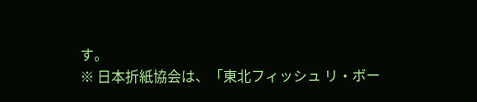す。
※ 日本折紙協会は、「東北フィッシュ リ・ボー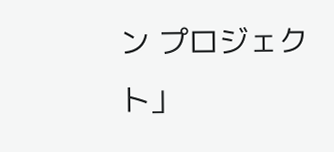ン プロジェクト」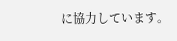に協力しています。